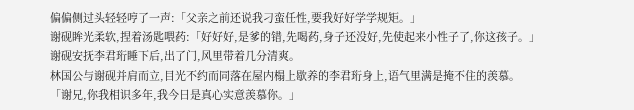偏偏侧过头轻轻哼了一声:「父亲之前还说我刁蛮任性,要我好好学学规矩。」
谢砚眸光柔软,捏着汤匙喂药:「好好好,是爹的错,先喝药,身子还没好,先使起来小性子了,你这孩子。」
谢砚安抚李君珩睡下后,出了门,风里带着几分清爽。
林国公与谢砚并肩而立,目光不约而同落在屋内榻上歇养的李君珩身上,语气里满是掩不住的羡慕。
「谢兄,你我相识多年,我今日是真心实意羡慕你。」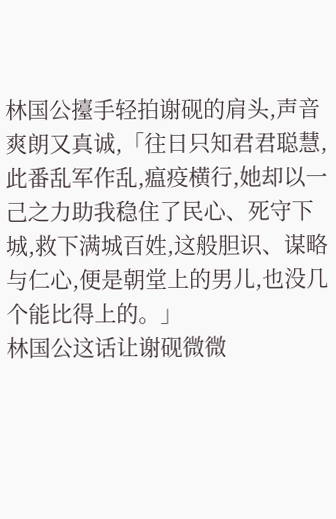林国公擡手轻拍谢砚的肩头,声音爽朗又真诚,「往日只知君君聪慧,此番乱军作乱,瘟疫横行,她却以一己之力助我稳住了民心、死守下城,救下满城百姓,这般胆识、谋略与仁心,便是朝堂上的男儿,也没几个能比得上的。」
林国公这话让谢砚微微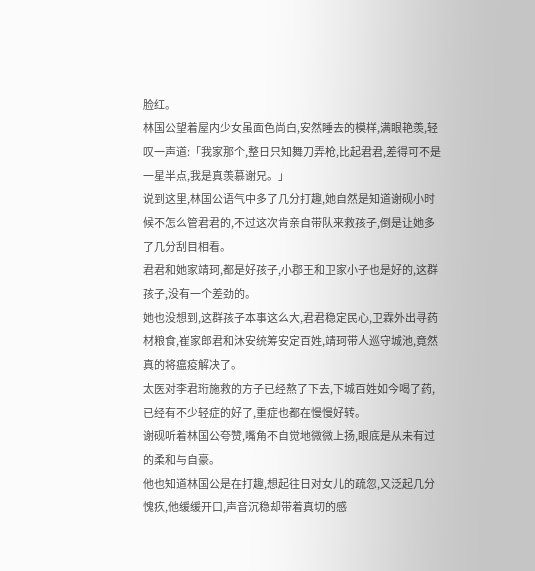脸红。
林国公望着屋内少女虽面色尚白,安然睡去的模样,满眼艳羡,轻叹一声道:「我家那个,整日只知舞刀弄枪,比起君君,差得可不是一星半点,我是真羡慕谢兄。」
说到这里,林国公语气中多了几分打趣,她自然是知道谢砚小时候不怎么管君君的,不过这次肯亲自带队来救孩子,倒是让她多了几分刮目相看。
君君和她家靖珂,都是好孩子,小郡王和卫家小子也是好的,这群孩子,没有一个差劲的。
她也没想到,这群孩子本事这么大,君君稳定民心,卫霖外出寻药材粮食,崔家郎君和沐安统筹安定百姓,靖珂带人巡守城池,竟然真的将瘟疫解决了。
太医对李君珩施救的方子已经熬了下去,下城百姓如今喝了药,已经有不少轻症的好了,重症也都在慢慢好转。
谢砚听着林国公夸赞,嘴角不自觉地微微上扬,眼底是从未有过的柔和与自豪。
他也知道林国公是在打趣,想起往日对女儿的疏忽,又泛起几分愧疚,他缓缓开口,声音沉稳却带着真切的感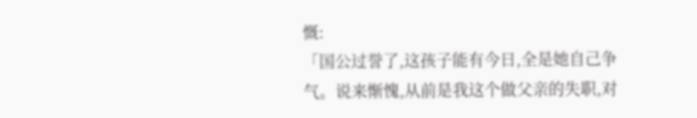慨:
「国公过誉了,这孩子能有今日,全是她自己争气。说来惭愧,从前是我这个做父亲的失职,对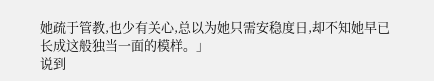她疏于管教,也少有关心,总以为她只需安稳度日,却不知她早已长成这般独当一面的模样。」
说到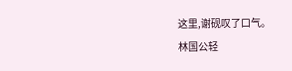这里,谢砚叹了口气。
林国公轻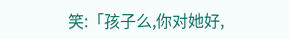笑:「孩子么,你对她好,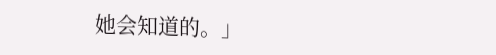她会知道的。」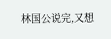林国公说完,又想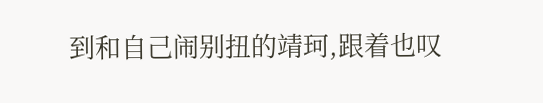到和自己闹别扭的靖珂,跟着也叹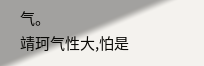气。
靖珂气性大,怕是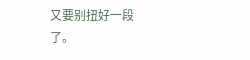又要别扭好一段了。